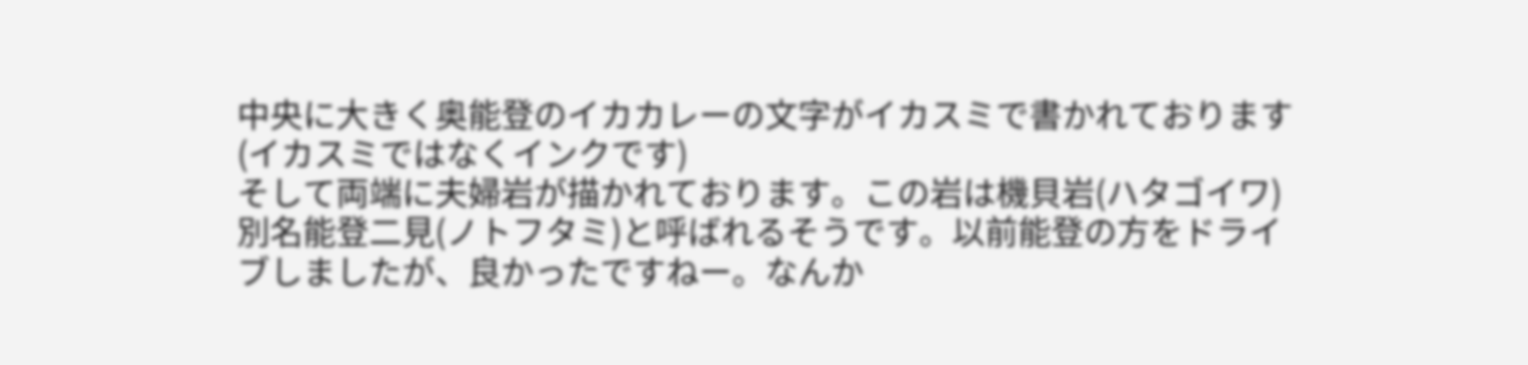中央に大きく奥能登のイカカレーの文字がイカスミで書かれております(イカスミではなくインクです)
そして両端に夫婦岩が描かれております。この岩は機貝岩(ハタゴイワ)別名能登二見(ノトフタミ)と呼ばれるそうです。以前能登の方をドライブしましたが、良かったですねー。なんか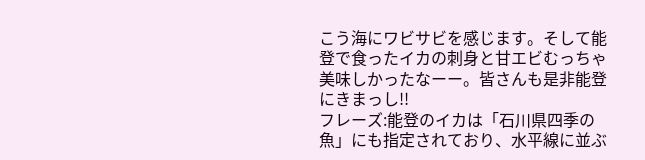こう海にワビサビを感じます。そして能登で食ったイカの刺身と甘エビむっちゃ美味しかったなーー。皆さんも是非能登にきまっし!!
フレーズ:能登のイカは「石川県四季の魚」にも指定されており、水平線に並ぶ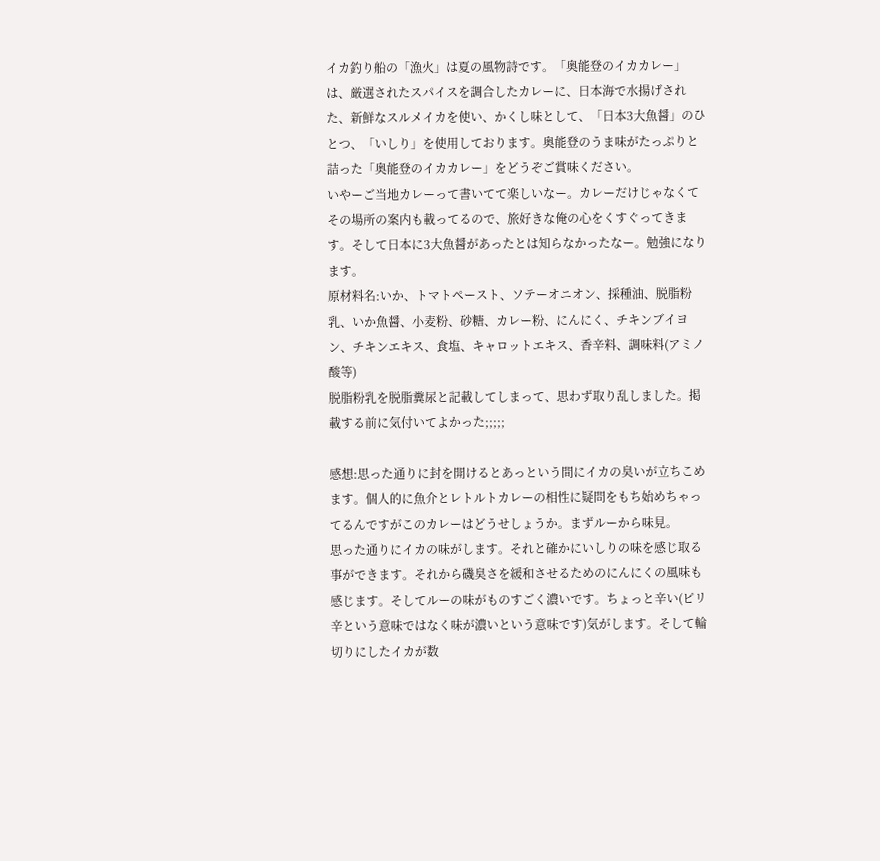イカ釣り船の「漁火」は夏の風物詩です。「奥能登のイカカレー」は、厳選されたスパイスを調合したカレーに、日本海で水揚げされた、新鮮なスルメイカを使い、かくし味として、「日本3大魚醤」のひとつ、「いしり」を使用しております。奥能登のうま味がたっぷりと詰った「奥能登のイカカレー」をどうぞご賞味ください。
いやーご当地カレーって書いてて楽しいなー。カレーだけじゃなくてその場所の案内も載ってるので、旅好きな俺の心をくすぐってきます。そして日本に3大魚醤があったとは知らなかったなー。勉強になります。
原材料名:いか、トマトペースト、ソテーオニオン、採種油、脱脂粉乳、いか魚醤、小麦粉、砂糖、カレー粉、にんにく、チキンブイヨン、チキンエキス、食塩、キャロットエキス、香辛料、調味料(アミノ酸等)
脱脂粉乳を脱脂糞尿と記載してしまって、思わず取り乱しました。掲載する前に気付いてよかった;;;;;

感想:思った通りに封を開けるとあっという間にイカの臭いが立ちこめます。個人的に魚介とレトルトカレーの相性に疑問をもち始めちゃってるんですがこのカレーはどうせしょうか。まずルーから味見。
思った通りにイカの味がします。それと確かにいしりの味を感じ取る事ができます。それから磯臭さを緩和させるためのにんにくの風味も感じます。そしてルーの味がものすごく濃いです。ちょっと辛い(ピリ辛という意味ではなく味が濃いという意味です)気がします。そして輪切りにしたイカが数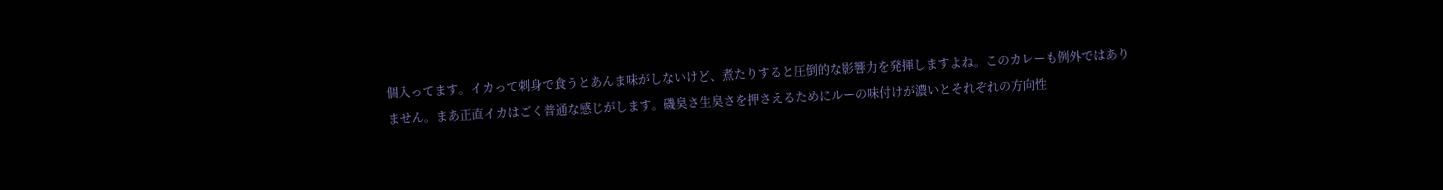個入ってます。イカって刺身で食うとあんま味がしないけど、煮たりすると圧倒的な影響力を発揮しますよね。このカレーも例外ではありません。まあ正直イカはごく普通な感じがします。磯臭さ生臭さを押さえるためにルーの味付けが濃いとそれぞれの方向性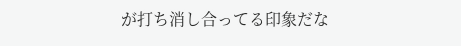が打ち消し合ってる印象だな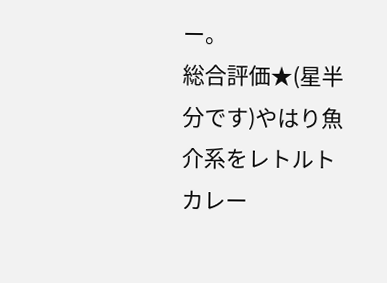ー。
総合評価★(星半分です)やはり魚介系をレトルトカレー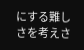にする難しさを考えさ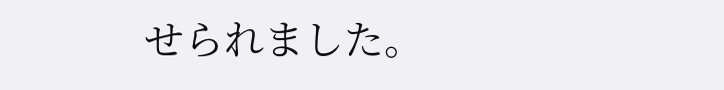せられました。